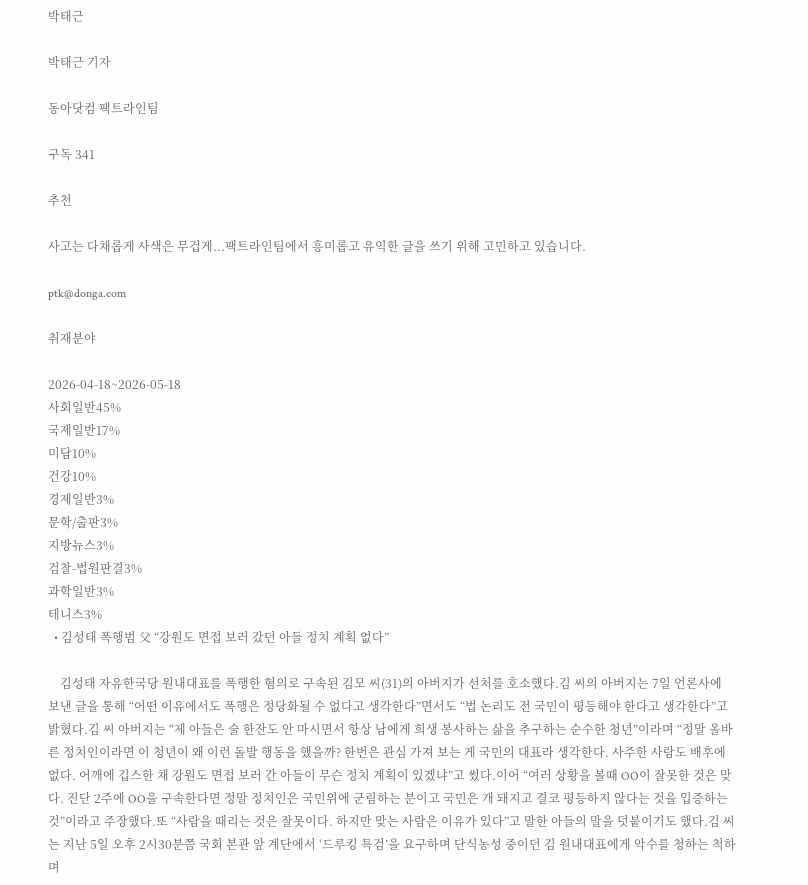박태근

박태근 기자

동아닷컴 팩트라인팀

구독 341

추천

사고는 다채롭게 사색은 무겁게...팩트라인팀에서 흥미롭고 유익한 글을 쓰기 위해 고민하고 있습니다.

ptk@donga.com

취재분야

2026-04-18~2026-05-18
사회일반45%
국제일반17%
미담10%
건강10%
경제일반3%
문학/출판3%
지방뉴스3%
검찰-법원판결3%
과학일반3%
테니스3%
  • 김성태 폭행범 父 “강원도 면접 보러 갔던 아들 정치 계획 없다”

    김성태 자유한국당 원내대표를 폭행한 혐의로 구속된 김모 씨(31)의 아버지가 선처를 호소했다.김 씨의 아버지는 7일 언론사에 보낸 글을 통해 “어떤 이유에서도 폭행은 정당화될 수 없다고 생각한다”면서도 “법 논리도 전 국민이 평등해야 한다고 생각한다”고 밝혔다.김 씨 아버지는 “제 아들은 술 한잔도 안 마시면서 항상 남에게 희생 봉사하는 삶을 추구하는 순수한 청년”이라며 “정말 올바른 정치인이라면 이 청년이 왜 이런 돌발 행동을 했을까? 한번은 관심 가져 보는 게 국민의 대표라 생각한다. 사주한 사람도 배후에 없다. 어깨에 깁스한 채 강원도 면접 보러 간 아들이 무슨 정치 계획이 있겠냐”고 썼다.이어 “여러 상황을 볼때 OO이 잘못한 것은 맞다. 진단 2주에 OO을 구속한다면 정말 정치인은 국민위에 군림하는 분이고 국민은 개 돼지고 결코 평등하지 않다는 것을 입증하는 것”이라고 주장했다.또 “사람을 때리는 것은 잘못이다. 하지만 맞는 사람은 이유가 있다”고 말한 아들의 말을 덧붙이기도 했다.김 씨는 지난 5일 오후 2시30분쯤 국회 본관 앞 계단에서 ‘드루킹 특검’을 요구하며 단식농성 중이던 김 원내대표에게 악수를 청하는 척하며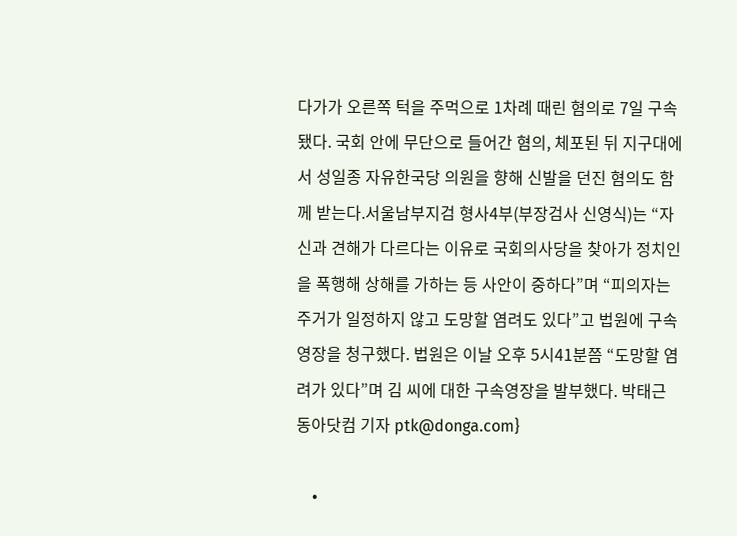다가가 오른쪽 턱을 주먹으로 1차례 때린 혐의로 7일 구속됐다. 국회 안에 무단으로 들어간 혐의, 체포된 뒤 지구대에서 성일종 자유한국당 의원을 향해 신발을 던진 혐의도 함께 받는다.서울남부지검 형사4부(부장검사 신영식)는 “자신과 견해가 다르다는 이유로 국회의사당을 찾아가 정치인을 폭행해 상해를 가하는 등 사안이 중하다”며 “피의자는 주거가 일정하지 않고 도망할 염려도 있다”고 법원에 구속영장을 청구했다. 법원은 이날 오후 5시41분쯤 “도망할 염려가 있다”며 김 씨에 대한 구속영장을 발부했다. 박태근 동아닷컴 기자 ptk@donga.com}

    •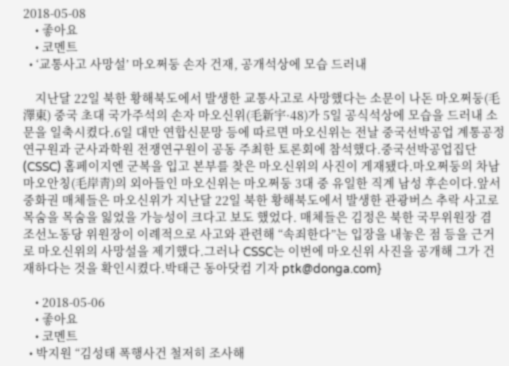2018-05-08
    • 좋아요
    • 코멘트
  • ‘교통사고 사망설’ 마오쩌둥 손자 건재, 공개석상에 모습 드러내

    지난달 22일 북한 황해북도에서 발생한 교통사고로 사망했다는 소문이 나돈 마오쩌둥(毛澤東) 중국 초대 국가주석의 손자 마오신위(毛新宇·48)가 5일 공식석상에 모습을 드러내 소문을 일축시켰다.6일 대만 연합신문망 등에 따르면 마오신위는 전날 중국선박공업 계통공정 연구원과 군사과학원 전쟁연구원이 공동 주최한 토론회에 참석했다.중국선박공업집단(CSSC) 홈페이지엔 군복을 입고 본부를 찾은 마오신위의 사진이 게재됐다.마오쩌둥의 차남 마오안칭(毛岸靑)의 외아들인 마오신위는 마오쩌둥 3대 중 유일한 직계 남성 후손이다.앞서 중화권 매체들은 마오신위가 지난달 22일 북한 황해북도에서 발생한 관광버스 추락 사고로 목숨을 목숨을 잃었을 가능성이 크다고 보도 했었다. 매체들은 김정은 북한 국무위원장 겸 조선노동당 위원장이 이례적으로 사고와 관련해 “속죄한다”는 입장을 내놓은 점 등을 근거로 마오신위의 사망설을 제기했다.그러나 CSSC는 이번에 마오신위 사진을 공개해 그가 건재하다는 것을 확인시켰다.박태근 동아닷컴 기자 ptk@donga.com}

    • 2018-05-06
    • 좋아요
    • 코멘트
  • 박지원 “김성태 폭행사건 철저히 조사해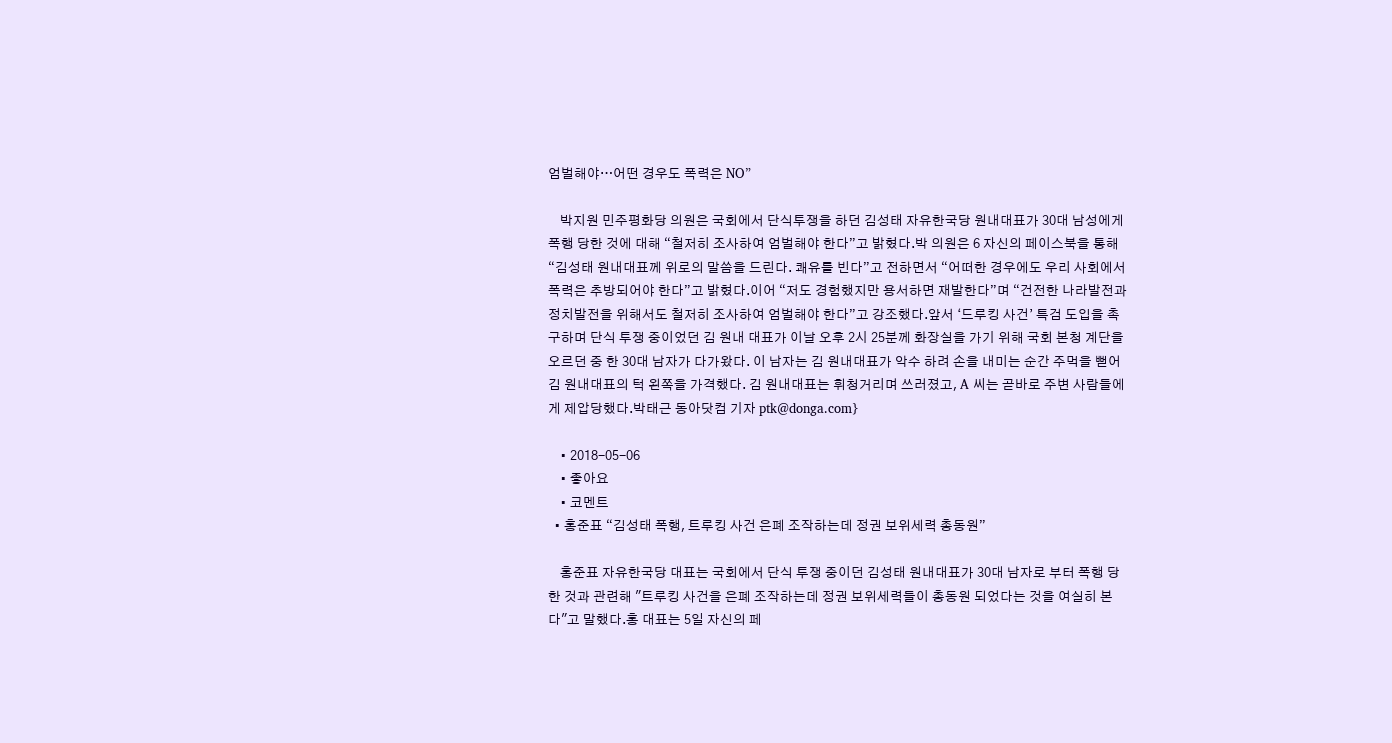엄벌해야…어떤 경우도 폭력은 NO”

    박지원 민주평화당 의원은 국회에서 단식투쟁을 하던 김성태 자유한국당 원내대표가 30대 남성에게 폭행 당한 것에 대해 “철저히 조사하여 엄벌해야 한다”고 밝혔다.박 의원은 6 자신의 페이스북을 통해 “김성태 원내대표께 위로의 말씀을 드린다. 쾌유를 빈다”고 전하면서 “어떠한 경우에도 우리 사회에서 폭력은 추방되어야 한다”고 밝혔다.이어 “저도 경험했지만 용서하면 재발한다”며 “건전한 나라발전과 정치발전을 위해서도 철저히 조사하여 엄벌해야 한다”고 강조했다.앞서 ‘드루킹 사건’ 특검 도입을 촉구하며 단식 투쟁 중이었던 김 원내 대표가 이날 오후 2시 25분께 화장실을 가기 위해 국회 본청 계단을 오르던 중 한 30대 남자가 다가왔다. 이 남자는 김 원내대표가 악수 하려 손을 내미는 순간 주먹을 뻗어 김 원내대표의 턱 왼쪽을 가격했다. 김 원내대표는 휘청거리며 쓰러졌고, A 씨는 곧바로 주변 사람들에게 제압당했다.박태근 동아닷컴 기자 ptk@donga.com}

    • 2018-05-06
    • 좋아요
    • 코멘트
  • 홍준표 “김성태 폭행, 트루킹 사건 은폐 조작하는데 정권 보위세력 총동원”

    홍준표 자유한국당 대표는 국회에서 단식 투쟁 중이던 김성태 원내대표가 30대 남자로 부터 폭행 당한 것과 관련해 "트루킹 사건을 은폐 조작하는데 정권 보위세력들이 총동원 되었다는 것을 여실히 본다"고 말했다.홍 대표는 5일 자신의 페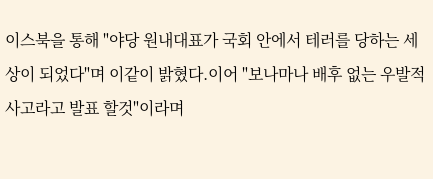이스북을 통해 "야당 원내대표가 국회 안에서 테러를 당하는 세상이 되었다"며 이같이 밝혔다.이어 "보나마나 배후 없는 우발적 사고라고 발표 할것"이라며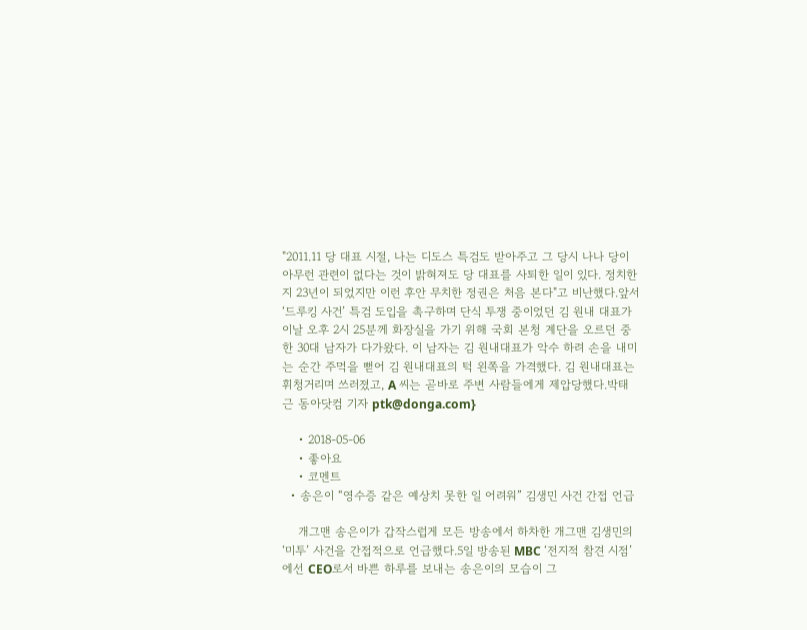"2011.11 당 대표 시절, 나는 디도스 특검도 받아주고 그 당시 나나 당이 아무런 관련이 없다는 것이 밝혀져도 당 대표를 사퇴한 일이 있다. 정치한지 23년이 되었지만 이런 후안 무치한 정권은 처음 본다"고 비난했다.앞서 ‘드루킹 사건’ 특검 도입을 촉구하며 단식 투쟁 중이었던 김 원내 대표가 이날 오후 2시 25분께 화장실을 가기 위해 국회 본청 계단을 오르던 중 한 30대 남자가 다가왔다. 이 남자는 김 원내대표가 악수 하려 손을 내미는 순간 주먹을 뻗어 김 원내대표의 턱 왼쪽을 가격했다. 김 원내대표는 휘청거리며 쓰러졌고, A 씨는 곧바로 주변 사람들에게 제압당했다.박태근 동아닷컴 기자 ptk@donga.com}

    • 2018-05-06
    • 좋아요
    • 코멘트
  • 송은이 “영수증 같은 예상치 못한 일 어려워” 김생민 사건 간접 언급

    개그맨 송은이가 갑작스럽게 모든 방송에서 하차한 개그맨 김생민의 ‘미투’ 사건을 간접적으로 언급했다.5일 방송된 MBC ‘전지적 참견 시점’에선 CEO로서 바쁜 하루를 보내는 송은이의 모습이 그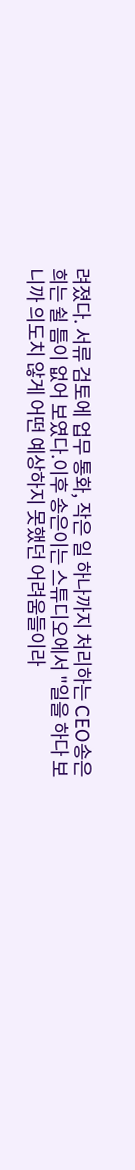려졌다. 서류 검토에 업무 통화, 작은 일 하나까지 처리하는 CEO송은희는 쉴 틈이 없어 보였다.이후 송은이는 스튜디오에서 "일을 하다 보니까 의도치 않게 어떤 예상하지 못했던 어려움들이라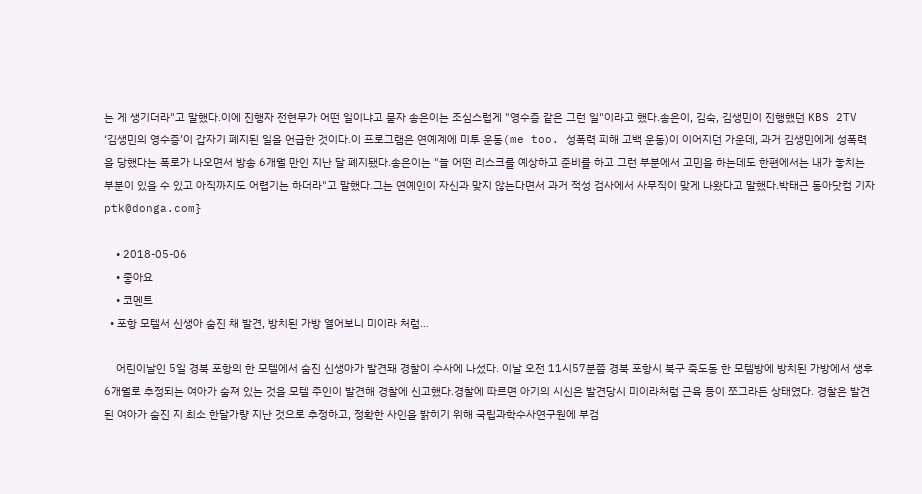는 게 생기더라"고 말했다.이에 진행자 전현무가 어떤 일이냐고 묻자 송은이는 조심스럽게 "영수증 같은 그런 일"이라고 했다.송은이, 김숙, 김생민이 진행했던 KBS 2TV ‘김생민의 영수증’이 갑자기 폐지된 일을 언급한 것이다.이 프로그램은 연예계에 미투 운동(me too. 성폭력 피해 고백 운동)이 이어지던 가운데, 과거 김생민에게 성폭력을 당했다는 폭로가 나오면서 방송 6개월 만인 지난 달 폐지됐다.송은이는 "늘 어떤 리스크를 예상하고 준비를 하고 그런 부분에서 고민을 하는데도 한편에서는 내가 놓치는 부분이 있을 수 있고 아직까지도 어렵기는 하더라"고 말했다.그는 연예인이 자신과 맞지 않는다면서 과거 적성 검사에서 사무직이 맞게 나왔다고 말했다.박태근 동아닷컴 기자 ptk@donga.com}

    • 2018-05-06
    • 좋아요
    • 코멘트
  • 포항 모텔서 신생아 숨진 채 발견, 방치된 가방 열어보니 미이라 처럼…

    어린이날인 5일 경북 포항의 한 모텔에서 숨진 신생아가 발견돼 경찰이 수사에 나섰다. 이날 오전 11시57분쯤 경북 포항시 북구 죽도동 한 모텔방에 방치된 가방에서 생후 6개월로 추정되는 여아가 숨져 있는 것을 모텔 주인이 발견해 경찰에 신고했다.경찰에 따르면 아기의 시신은 발견당시 미이라처럼 근육 등이 쪼그라든 상태였다. 경찰은 발견된 여아가 숨진 지 최소 한달가량 지난 것으로 추정하고, 정확한 사인을 밝히기 위해 국립과학수사연구원에 부검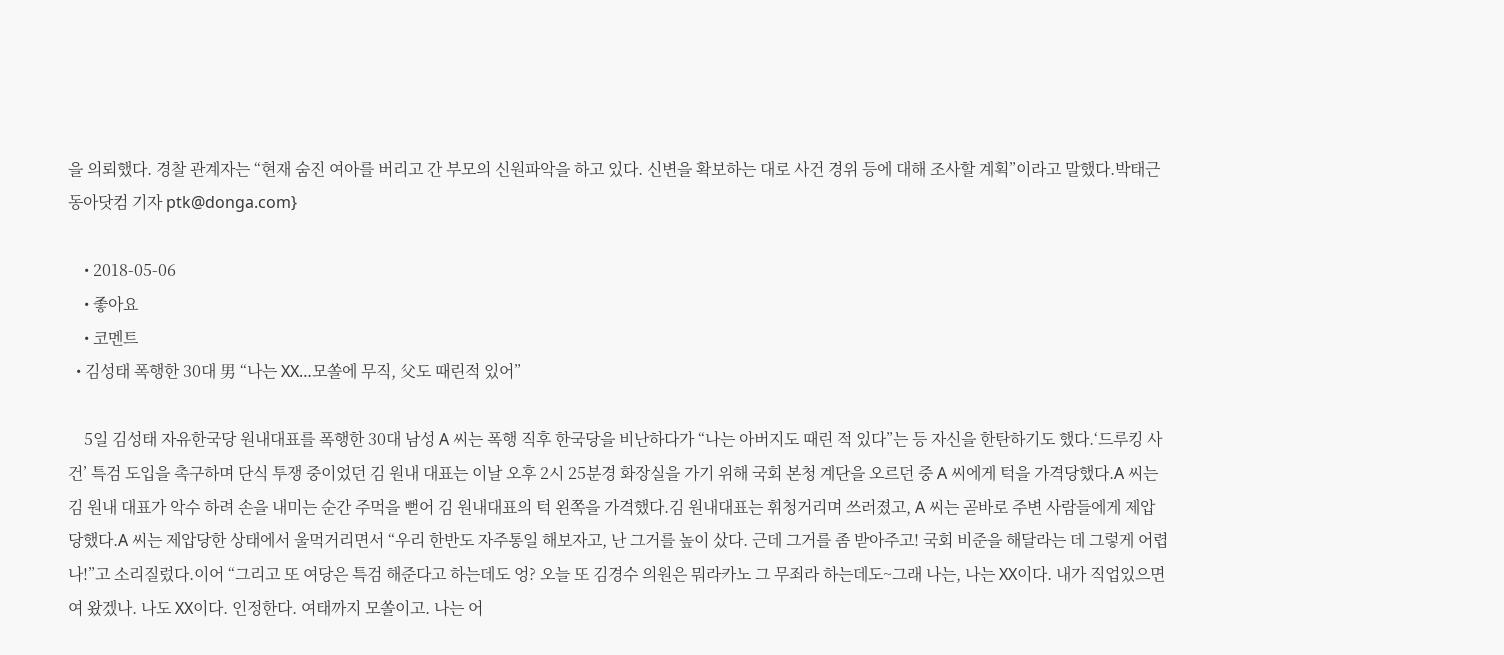을 의뢰했다. 경찰 관계자는 “현재 숨진 여아를 버리고 간 부모의 신원파악을 하고 있다. 신변을 확보하는 대로 사건 경위 등에 대해 조사할 계획”이라고 말했다.박태근 동아닷컴 기자 ptk@donga.com}

    • 2018-05-06
    • 좋아요
    • 코멘트
  • 김성태 폭행한 30대 男 “나는 XX…모쏠에 무직, 父도 때린적 있어”

    5일 김성태 자유한국당 원내대표를 폭행한 30대 남성 A 씨는 폭행 직후 한국당을 비난하다가 “나는 아버지도 때린 적 있다”는 등 자신을 한탄하기도 했다.‘드루킹 사건’ 특검 도입을 촉구하며 단식 투쟁 중이었던 김 원내 대표는 이날 오후 2시 25분경 화장실을 가기 위해 국회 본청 계단을 오르던 중 A 씨에게 턱을 가격당했다.A 씨는 김 원내 대표가 악수 하려 손을 내미는 순간 주먹을 뻗어 김 원내대표의 턱 왼쪽을 가격했다.김 원내대표는 휘청거리며 쓰러졌고, A 씨는 곧바로 주변 사람들에게 제압당했다.A 씨는 제압당한 상태에서 울먹거리면서 “우리 한반도 자주통일 해보자고, 난 그거를 높이 샀다. 근데 그거를 좀 받아주고! 국회 비준을 해달라는 데 그렇게 어렵나!”고 소리질렀다.이어 “그리고 또 여당은 특검 해준다고 하는데도 엉? 오늘 또 김경수 의원은 뭐라카노 그 무죄라 하는데도~그래 나는, 나는 XX이다. 내가 직업있으면 여 왔겠나. 나도 XX이다. 인정한다. 여태까지 모쏠이고. 나는 어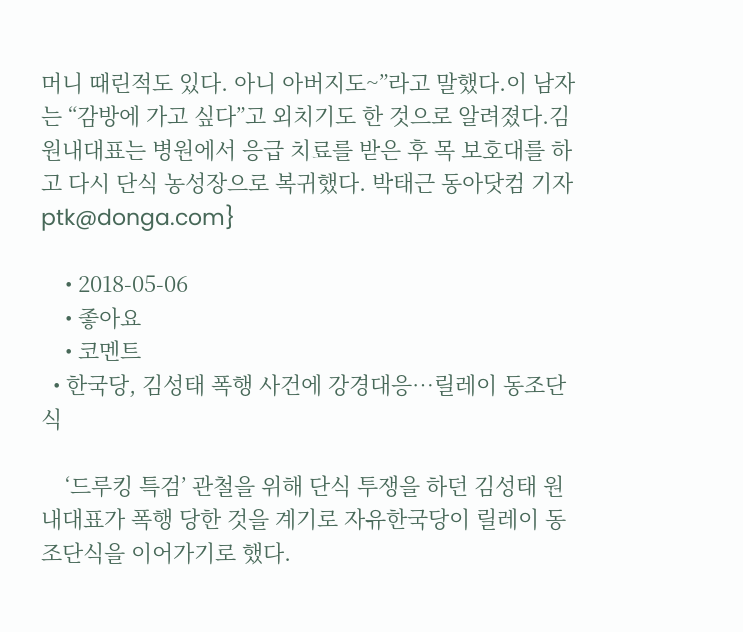머니 때린적도 있다. 아니 아버지도~”라고 말했다.이 남자는 “감방에 가고 싶다”고 외치기도 한 것으로 알려졌다.김 원내대표는 병원에서 응급 치료를 받은 후 목 보호대를 하고 다시 단식 농성장으로 복귀했다. 박태근 동아닷컴 기자 ptk@donga.com}

    • 2018-05-06
    • 좋아요
    • 코멘트
  • 한국당, 김성태 폭행 사건에 강경대응…릴레이 동조단식

    ‘드루킹 특검’ 관철을 위해 단식 투쟁을 하던 김성태 원내대표가 폭행 당한 것을 계기로 자유한국당이 릴레이 동조단식을 이어가기로 했다.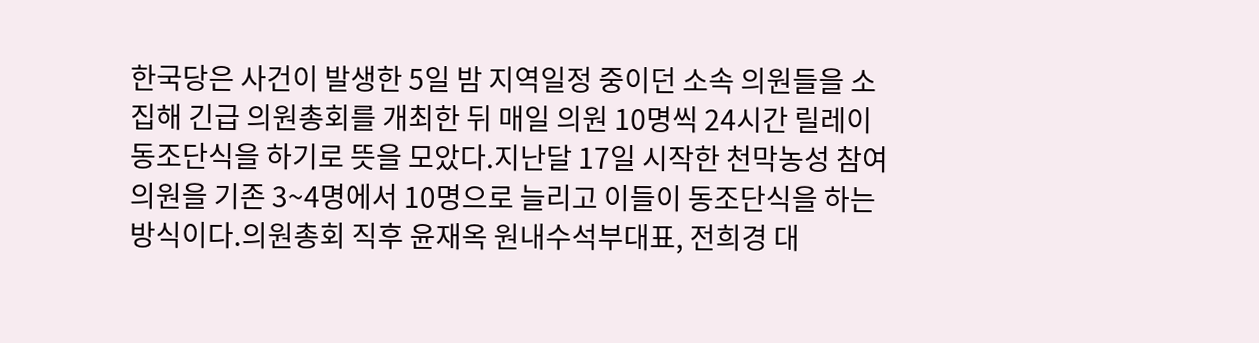한국당은 사건이 발생한 5일 밤 지역일정 중이던 소속 의원들을 소집해 긴급 의원총회를 개최한 뒤 매일 의원 10명씩 24시간 릴레이 동조단식을 하기로 뜻을 모았다.지난달 17일 시작한 천막농성 참여 의원을 기존 3~4명에서 10명으로 늘리고 이들이 동조단식을 하는 방식이다.의원총회 직후 윤재옥 원내수석부대표, 전희경 대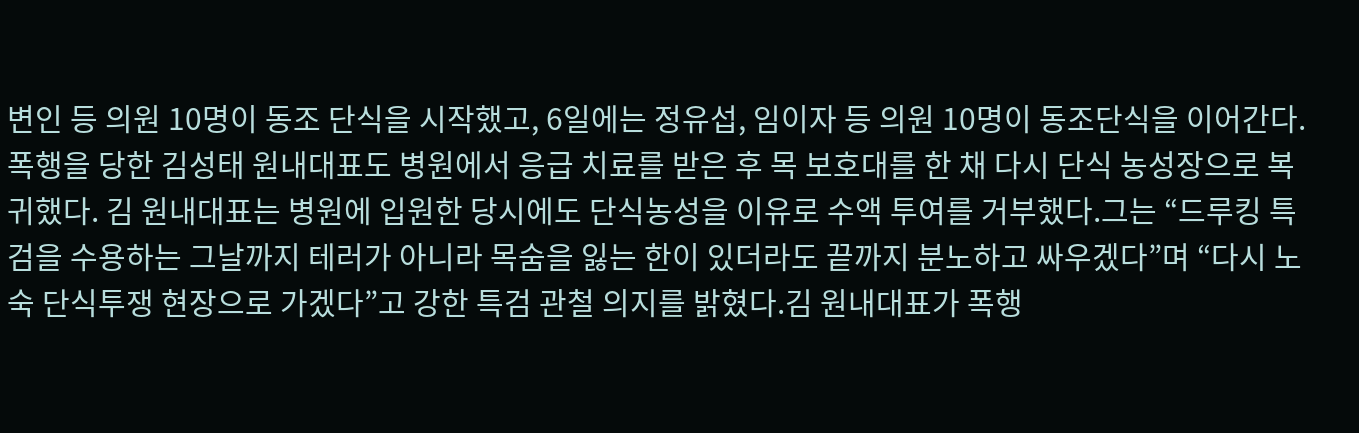변인 등 의원 10명이 동조 단식을 시작했고, 6일에는 정유섭, 임이자 등 의원 10명이 동조단식을 이어간다. 폭행을 당한 김성태 원내대표도 병원에서 응급 치료를 받은 후 목 보호대를 한 채 다시 단식 농성장으로 복귀했다. 김 원내대표는 병원에 입원한 당시에도 단식농성을 이유로 수액 투여를 거부했다.그는 “드루킹 특검을 수용하는 그날까지 테러가 아니라 목숨을 잃는 한이 있더라도 끝까지 분노하고 싸우겠다”며 “다시 노숙 단식투쟁 현장으로 가겠다”고 강한 특검 관철 의지를 밝혔다.김 원내대표가 폭행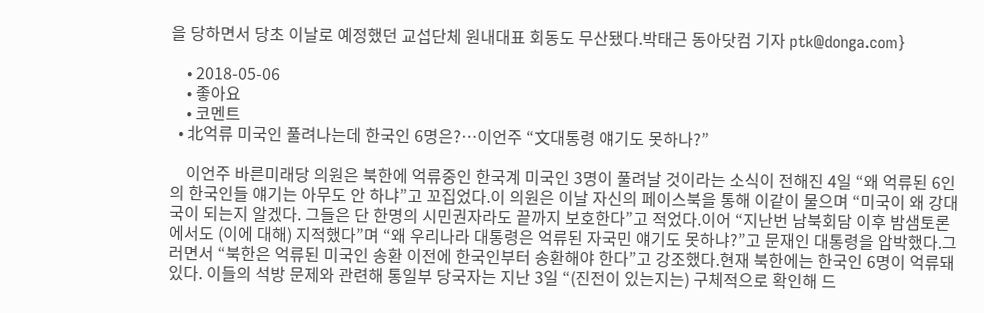을 당하면서 당초 이날로 예정했던 교섭단체 원내대표 회동도 무산됐다.박태근 동아닷컴 기자 ptk@donga.com}

    • 2018-05-06
    • 좋아요
    • 코멘트
  • 北억류 미국인 풀려나는데 한국인 6명은?…이언주 “文대통령 얘기도 못하나?”

    이언주 바른미래당 의원은 북한에 억류중인 한국계 미국인 3명이 풀려날 것이라는 소식이 전해진 4일 “왜 억류된 6인의 한국인들 얘기는 아무도 안 하냐”고 꼬집었다.이 의원은 이날 자신의 페이스북을 통해 이같이 물으며 “미국이 왜 강대국이 되는지 알겠다. 그들은 단 한명의 시민권자라도 끝까지 보호한다”고 적었다.이어 “지난번 남북회담 이후 밤샘토론에서도 (이에 대해) 지적했다”며 “왜 우리나라 대통령은 억류된 자국민 얘기도 못하냐?”고 문재인 대통령을 압박했다.그러면서 “북한은 억류된 미국인 송환 이전에 한국인부터 송환해야 한다”고 강조했다.현재 북한에는 한국인 6명이 억류돼 있다. 이들의 석방 문제와 관련해 통일부 당국자는 지난 3일 “(진전이 있는지는) 구체적으로 확인해 드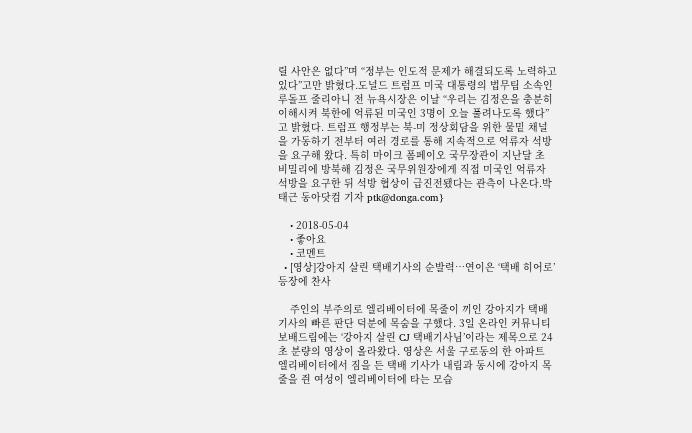릴 사안은 없다”며 “정부는 인도적 문제가 해결되도록 노력하고 있다”고만 밝혔다.도널드 트럼프 미국 대통령의 법무팀 소속인 루돌프 줄리아니 전 뉴욕시장은 이날 “우리는 김정은을 충분히 이해시켜 북한에 억류된 미국인 3명이 오늘 풀려나도록 했다”고 밝혔다. 트럼프 행정부는 북-미 정상회담을 위한 물밑 채널을 가동하기 전부터 여러 경로를 통해 지속적으로 억류자 석방을 요구해 왔다. 특히 마이크 폼페이오 국무장관이 지난달 초 비밀리에 방북해 김정은 국무위원장에게 직접 미국인 억류자 석방을 요구한 뒤 석방 협상이 급진전됐다는 관측이 나온다.박태근 동아닷컴 기자 ptk@donga.com}

    • 2018-05-04
    • 좋아요
    • 코멘트
  • [영상]강아지 살린 택배기사의 순발력…연이은 ‘택배 히어로’ 등장에 찬사

    주인의 부주의로 엘리베이터에 목줄이 끼인 강아지가 택배 기사의 빠른 판단 덕분에 목숨을 구했다. 3일 온라인 커뮤니티 보배드림에는 ‘강아지 살린 CJ 택배기사님’이라는 제목으로 24초 분량의 영상이 올라왔다. 영상은 서울 구로동의 한 아파트 엘리베이터에서 짐을 든 택배 기사가 내림과 동시에 강아지 목줄을 쥔 여성이 엘리베이터에 타는 모습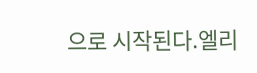으로 시작된다.엘리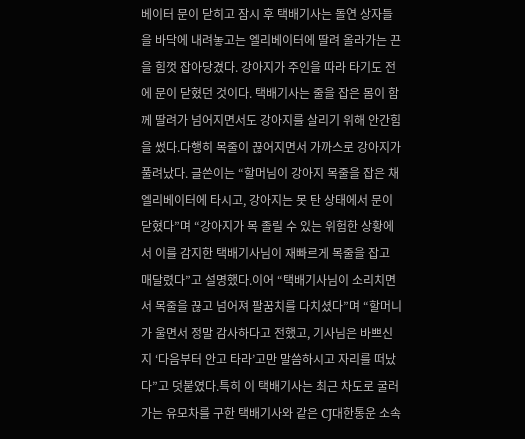베이터 문이 닫히고 잠시 후 택배기사는 돌연 상자들을 바닥에 내려놓고는 엘리베이터에 딸려 올라가는 끈을 힘껏 잡아당겼다. 강아지가 주인을 따라 타기도 전에 문이 닫혔던 것이다. 택배기사는 줄을 잡은 몸이 함께 딸려가 넘어지면서도 강아지를 살리기 위해 안간힘을 썼다.다행히 목줄이 끊어지면서 가까스로 강아지가 풀려났다. 글쓴이는 “할머님이 강아지 목줄을 잡은 채 엘리베이터에 타시고, 강아지는 못 탄 상태에서 문이 닫혔다”며 “강아지가 목 졸릴 수 있는 위험한 상황에서 이를 감지한 택배기사님이 재빠르게 목줄을 잡고 매달렸다”고 설명했다.이어 “택배기사님이 소리치면서 목줄을 끊고 넘어져 팔꿈치를 다치셨다”며 “할머니가 울면서 정말 감사하다고 전했고, 기사님은 바쁘신지 ‘다음부터 안고 타라’고만 말씀하시고 자리를 떠났다”고 덧붙였다.특히 이 택배기사는 최근 차도로 굴러가는 유모차를 구한 택배기사와 같은 CJ대한통운 소속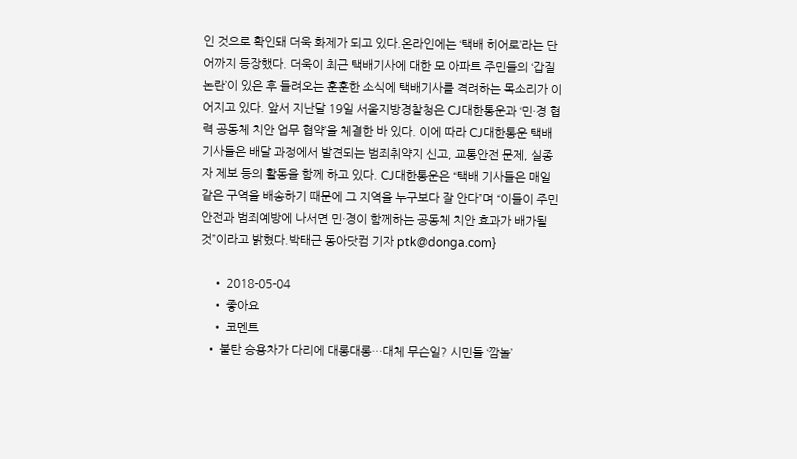인 것으로 확인돼 더욱 화제가 되고 있다.온라인에는 ‘택배 히어로’라는 단어까지 등장했다. 더욱이 최근 택배기사에 대한 모 아파트 주민들의 ‘갑질 논란’이 있은 후 들려오는 훈훈한 소식에 택배기사를 격려하는 목소리가 이어지고 있다. 앞서 지난달 19일 서울지방경찰청은 CJ대한통운과 ‘민·경 협력 공동체 치안 업무 협약’을 체결한 바 있다. 이에 따라 CJ대한통운 택배기사들은 배달 과정에서 발견되는 범죄취약지 신고, 교통안전 문제, 실종자 제보 등의 활동을 함께 하고 있다. CJ대한통운은 “택배 기사들은 매일 같은 구역을 배송하기 때문에 그 지역을 누구보다 잘 안다”며 “이들이 주민안전과 범죄예방에 나서면 민·경이 함께하는 공동체 치안 효과가 배가될 것”이라고 밝혔다.박태근 동아닷컴 기자 ptk@donga.com}

    • 2018-05-04
    • 좋아요
    • 코멘트
  • 불탄 승용차가 다리에 대롱대롱…대체 무슨일? 시민들 ‘깜놀’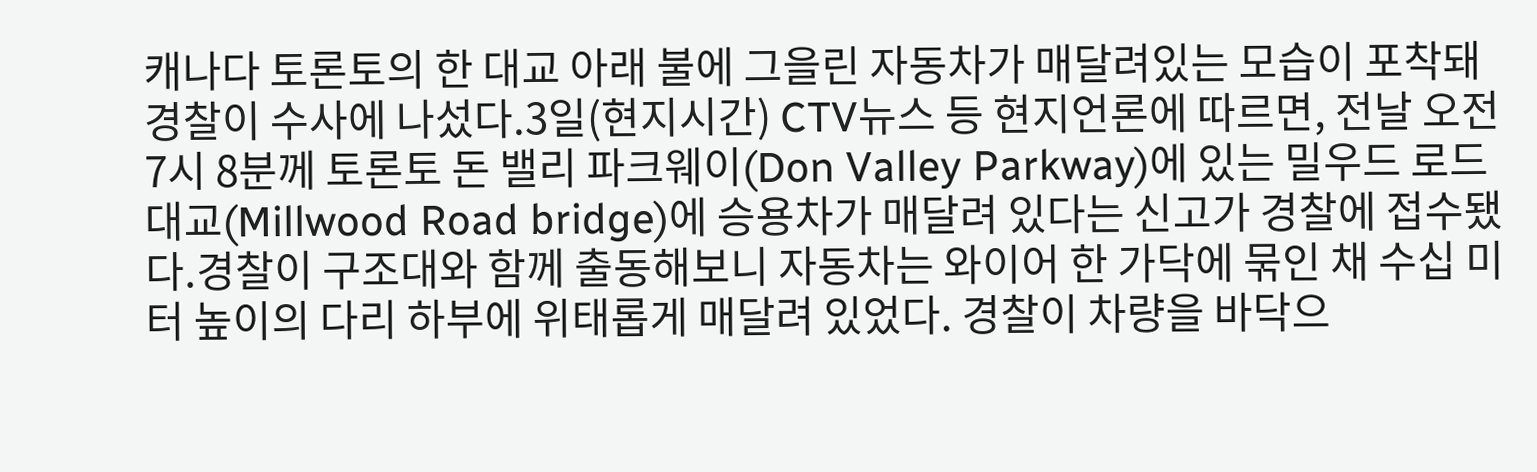캐나다 토론토의 한 대교 아래 불에 그을린 자동차가 매달려있는 모습이 포착돼 경찰이 수사에 나섰다.3일(현지시간) CTV뉴스 등 현지언론에 따르면, 전날 오전 7시 8분께 토론토 돈 밸리 파크웨이(Don Valley Parkway)에 있는 밀우드 로드 대교(Millwood Road bridge)에 승용차가 매달려 있다는 신고가 경찰에 접수됐다.경찰이 구조대와 함께 출동해보니 자동차는 와이어 한 가닥에 묶인 채 수십 미터 높이의 다리 하부에 위태롭게 매달려 있었다. 경찰이 차량을 바닥으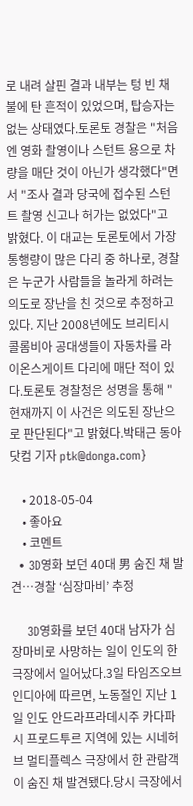로 내려 살핀 결과 내부는 텅 빈 채 불에 탄 흔적이 있었으며, 탑승자는 없는 상태였다.토론토 경찰은 "처음엔 영화 촬영이나 스턴트 용으로 차량을 매단 것이 아닌가 생각했다"면서 "조사 결과 당국에 접수된 스턴트 촬영 신고나 허가는 없었다"고 밝혔다. 이 대교는 토론토에서 가장 통행량이 많은 다리 중 하나로, 경찰은 누군가 사람들을 놀라게 하려는 의도로 장난을 친 것으로 추정하고 있다. 지난 2008년에도 브리티시 콜롬비아 공대생들이 자동차를 라이온스게이트 다리에 매단 적이 있다.토론토 경찰청은 성명을 통해 "현재까지 이 사건은 의도된 장난으로 판단된다"고 밝혔다.박태근 동아닷컴 기자 ptk@donga.com}

    • 2018-05-04
    • 좋아요
    • 코멘트
  • 3D영화 보던 40대 男 숨진 채 발견…경찰 ‘심장마비’ 추정

    3D영화를 보던 40대 남자가 심장마비로 사망하는 일이 인도의 한 극장에서 일어났다.3일 타임즈오브인디아에 따르면, 노동절인 지난 1일 인도 안드라프라데시주 카다파시 프로드투르 지역에 있는 시네허브 멀티플렉스 극장에서 한 관람객이 숨진 채 발견됐다.당시 극장에서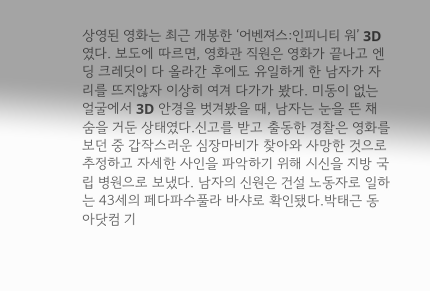상영된 영화는 최근 개봉한 ‘어벤져스:인피니티 워’ 3D였다. 보도에 따르면, 영화관 직원은 영화가 끝나고 엔딩 크레딧이 다 올라간 후에도 유일하게 한 남자가 자리를 뜨지않자 이상히 여겨 다가가 봤다. 미동이 없는 얼굴에서 3D 안경을 벗겨봤을 때, 남자는 눈을 뜬 채 숨을 거둔 상태였다.신고를 받고 출동한 경찰은 영화를 보던 중 갑작스러운 심장마비가 찾아와 사망한 것으로 추정하고 자세한 사인을 파악하기 위해 시신을 지방 국립 병원으로 보냈다. 남자의 신원은 건설 노동자로 일하는 43세의 페다파수풀라 바샤로 확인됐다.박태근 동아닷컴 기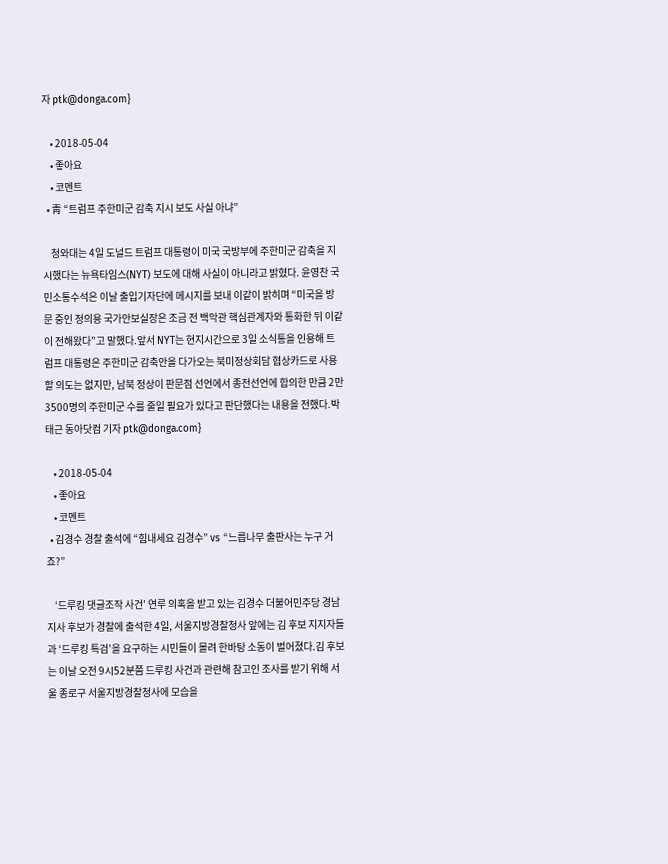자 ptk@donga.com}

    • 2018-05-04
    • 좋아요
    • 코멘트
  • 靑 “트럼프 주한미군 감축 지시 보도 사실 아냐”

    청와대는 4일 도널드 트럼프 대통령이 미국 국방부에 주한미군 감축을 지시했다는 뉴욕타임스(NYT) 보도에 대해 사실이 아니라고 밝혔다. 윤영찬 국민소통수석은 이날 출입기자단에 메시지를 보내 이같이 밝히며 “미국을 방문 중인 정의용 국가안보실장은 조금 전 백악관 핵심관계자와 통화한 뒤 이같이 전해왔다”고 말했다.앞서 NYT는 현지시간으로 3일 소식통을 인용해 트럼프 대통령은 주한미군 감축안을 다가오는 북미정상회담 협상카드로 사용할 의도는 없지만, 남북 정상이 판문점 선언에서 종전선언에 합의한 만큼 2만3500명의 주한미군 수를 줄일 필요가 있다고 판단했다는 내용을 전했다.박태근 동아닷컴 기자 ptk@donga.com}

    • 2018-05-04
    • 좋아요
    • 코멘트
  • 김경수 경찰 출석에 “힘내세요 김경수” vs “느릅나무 출판사는 누구 거죠?”

    ‘드루킹 댓글조작 사건’ 연루 의혹을 받고 있는 김경수 더불어민주당 경남지사 후보가 경찰에 출석한 4일, 서울지방경찰청사 앞에는 김 후보 지지자들과 ‘드루킹 특검’을 요구하는 시민들이 몰려 한바탕 소동이 벌어졌다.김 후보는 이날 오전 9시52분쯤 드루킹 사건과 관련해 참고인 조사를 받기 위해 서울 종로구 서울지방경찰청사에 모습을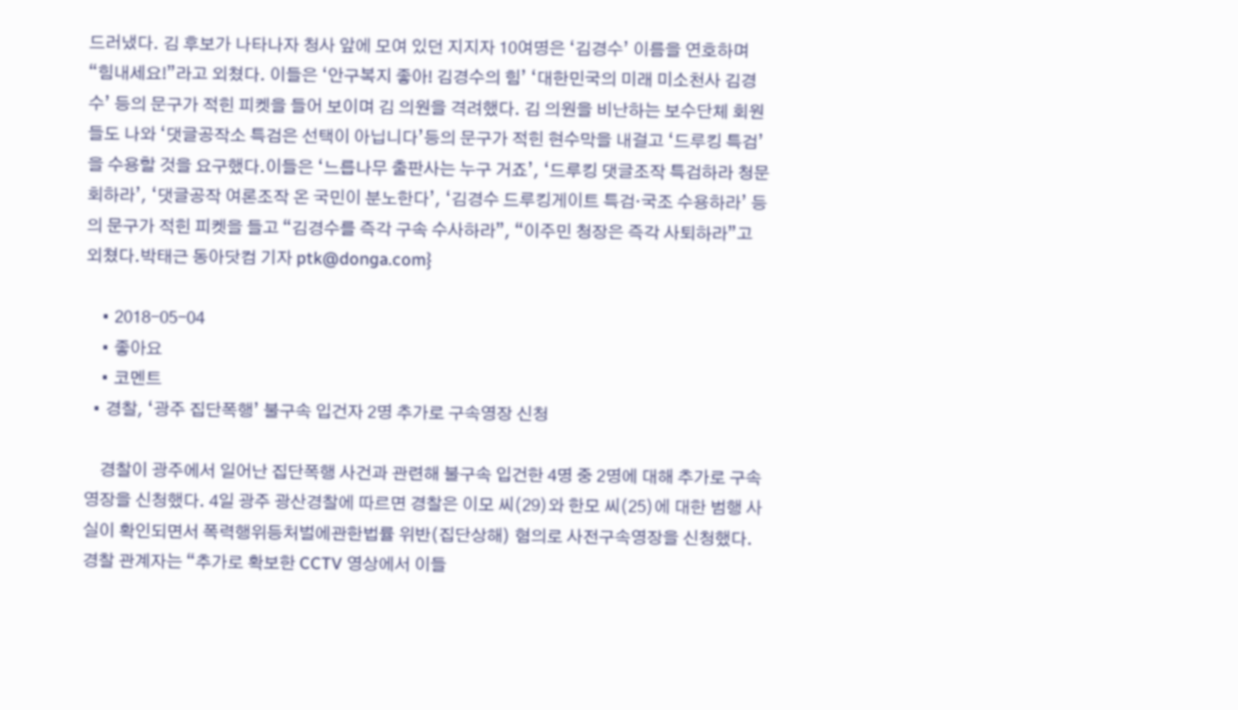드러냈다. 김 후보가 나타나자 청사 앞에 모여 있던 지지자 10여명은 ‘김경수’ 이름을 연호하며 “힘내세요!”라고 외쳤다. 이들은 ‘안구복지 좋아! 김경수의 힘’ ‘대한민국의 미래 미소천사 김경수’ 등의 문구가 적힌 피켓을 들어 보이며 김 의원을 격려했다. 김 의원을 비난하는 보수단체 회원들도 나와 ‘댓글공작소 특검은 선택이 아닙니다’등의 문구가 적힌 현수막을 내걸고 ‘드루킹 특검’을 수용할 것을 요구했다.이들은 ‘느릅나무 출판사는 누구 거죠’, ‘드루킹 댓글조작 특검하라 청문회하라’, ‘댓글공작 여론조작 온 국민이 분노한다’, ‘김경수 드루킹게이트 특검·국조 수용하라’ 등의 문구가 적힌 피켓을 들고 “김경수를 즉각 구속 수사하라”, “이주민 청장은 즉각 사퇴하라”고 외쳤다.박태근 동아닷컴 기자 ptk@donga.com}

    • 2018-05-04
    • 좋아요
    • 코멘트
  • 경찰, ‘광주 집단폭행’ 불구속 입건자 2명 추가로 구속영장 신청

    경찰이 광주에서 일어난 집단폭행 사건과 관련해 불구속 입건한 4명 중 2명에 대해 추가로 구속영장을 신청했다. 4일 광주 광산경찰에 따르면 경찰은 이모 씨(29)와 한모 씨(25)에 대한 범행 사실이 확인되면서 폭력행위등처벌에관한법률 위반(집단상해) 혐의로 사전구속영장을 신청했다.경찰 관계자는 “추가로 확보한 CCTV 영상에서 이들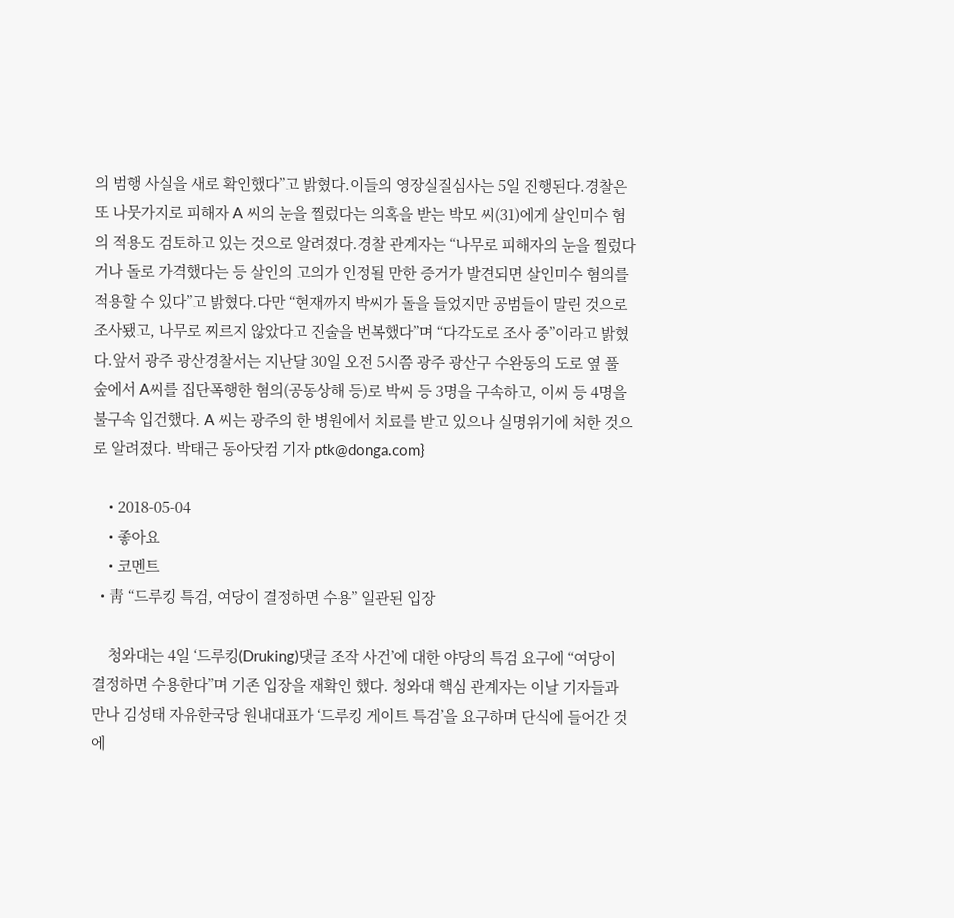의 범행 사실을 새로 확인했다”고 밝혔다.이들의 영장실질심사는 5일 진행된다.경찰은 또 나뭇가지로 피해자 A 씨의 눈을 찔렀다는 의혹을 받는 박모 씨(31)에게 살인미수 혐의 적용도 검토하고 있는 것으로 알려졌다.경찰 관계자는 “나무로 피해자의 눈을 찔렀다거나 돌로 가격했다는 등 살인의 고의가 인정될 만한 증거가 발견되면 살인미수 혐의를 적용할 수 있다”고 밝혔다.다만 “현재까지 박씨가 돌을 들었지만 공범들이 말린 것으로 조사됐고, 나무로 찌르지 않았다고 진술을 번복했다”며 “다각도로 조사 중”이라고 밝혔다.앞서 광주 광산경찰서는 지난달 30일 오전 5시쯤 광주 광산구 수완동의 도로 옆 풀 숲에서 A씨를 집단폭행한 혐의(공동상해 등)로 박씨 등 3명을 구속하고, 이씨 등 4명을 불구속 입건했다. A 씨는 광주의 한 병원에서 치료를 받고 있으나 실명위기에 처한 것으로 알려졌다. 박태근 동아닷컴 기자 ptk@donga.com}

    • 2018-05-04
    • 좋아요
    • 코멘트
  • 靑 “드루킹 특검, 여당이 결정하면 수용” 일관된 입장

    청와대는 4일 ‘드루킹(Druking)댓글 조작 사건’에 대한 야당의 특검 요구에 “여당이 결정하면 수용한다”며 기존 입장을 재확인 했다. 청와대 핵심 관계자는 이날 기자들과 만나 김성태 자유한국당 원내대표가 ‘드루킹 게이트 특검’을 요구하며 단식에 들어간 것에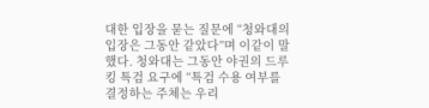대한 입장을 묻는 질문에 “청와대의 입장은 그동안 같았다”며 이같이 말했다. 청와대는 그동안 야권의 드루킹 특검 요구에 “특검 수용 여부를 결정하는 주체는 우리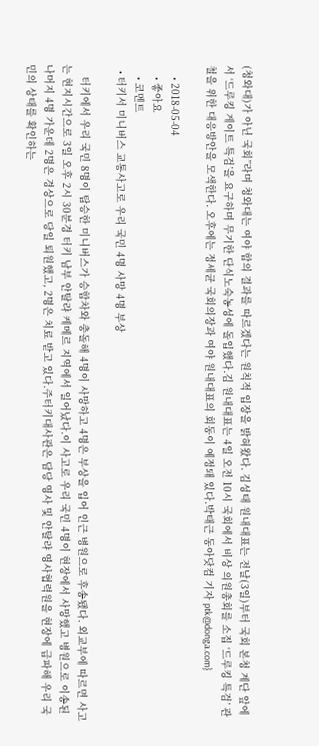(청와대)가 아닌 국회”라며 청와대는 여야 합의 결과를 따르겠다는 원칙적 입장을 밝혀왔다. 김성태 원내대표는 전날(3일)부터 국회 본청 계단 앞에서 ‘드루킹 게이트 특검’을 요구하며 무기한 단식노숙농성에 돌입했다.김 원내대표는 4일 오전 10시 국회에서 비상 의원총회를 소집 ‘드루킹 특검’ 관철을 위한 대응방안을 모색한다. 오후에는 정세균 국회의장과 여야 원내대표의 회동이 예정돼 있다.박태근 동아닷컴 기자 ptk@donga.com}

    • 2018-05-04
    • 좋아요
    • 코멘트
  • 터키서 미니버스 교통사고로 우리 국민 4명 사망 4명 부상

    터키에서 우리 국민 8명이 탑승한 미니버스가 승합차와 충돌해 4명이 사망하고 4명은 부상을 입어 인근 병원으로 후송됐다. 외교부에 따르면 사고는 현지시간으로 3일 오후 2시 30분경 터키 남부 안탈랴 케메르 지역에서 일어났다.이 사고로 우리 국민 4명이 현장에서 사망했고 병원으로 이송된 나머지 4명 가운데 2명은 경상으로 당일 퇴원했고, 2명은 치료 받고 있다.주터키대사관은 담당 영사 및 안탈랴 영사협력원을 현장에 급파해 우리 국민의 상태를 확인하는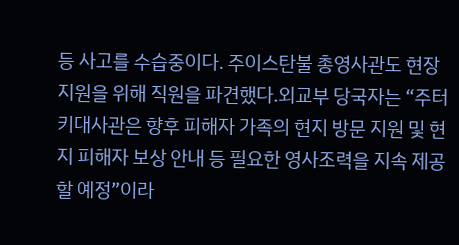등 사고를 수습중이다. 주이스탄불 총영사관도 현장 지원을 위해 직원을 파견했다.외교부 당국자는 “주터키대사관은 향후 피해자 가족의 현지 방문 지원 및 현지 피해자 보상 안내 등 필요한 영사조력을 지속 제공할 예정”이라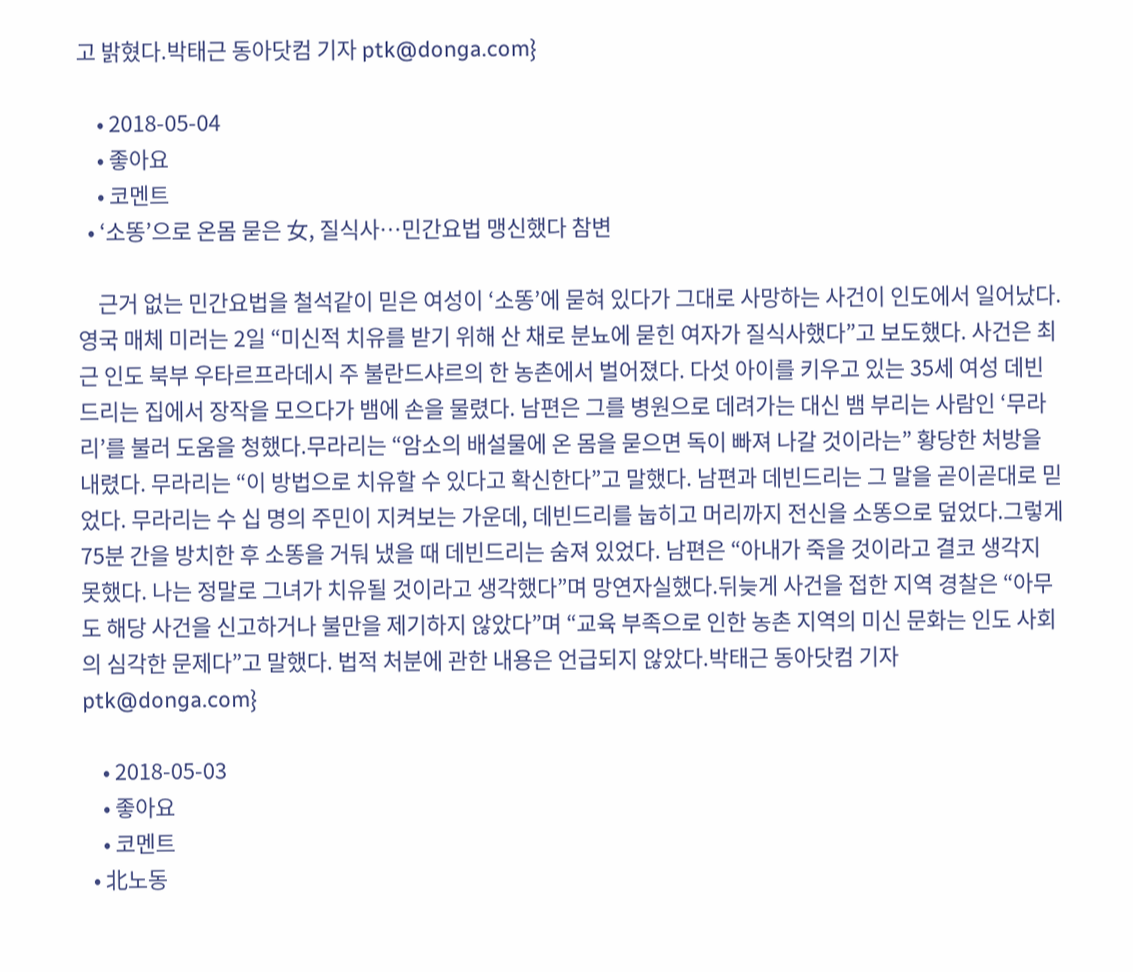고 밝혔다.박태근 동아닷컴 기자 ptk@donga.com}

    • 2018-05-04
    • 좋아요
    • 코멘트
  • ‘소똥’으로 온몸 묻은 女, 질식사…민간요법 맹신했다 참변

    근거 없는 민간요법을 철석같이 믿은 여성이 ‘소똥’에 묻혀 있다가 그대로 사망하는 사건이 인도에서 일어났다. 영국 매체 미러는 2일 “미신적 치유를 받기 위해 산 채로 분뇨에 묻힌 여자가 질식사했다”고 보도했다. 사건은 최근 인도 북부 우타르프라데시 주 불란드샤르의 한 농촌에서 벌어졌다. 다섯 아이를 키우고 있는 35세 여성 데빈드리는 집에서 장작을 모으다가 뱀에 손을 물렸다. 남편은 그를 병원으로 데려가는 대신 뱀 부리는 사람인 ‘무라리’를 불러 도움을 청했다.무라리는 “암소의 배설물에 온 몸을 묻으면 독이 빠져 나갈 것이라는” 황당한 처방을 내렸다. 무라리는 “이 방법으로 치유할 수 있다고 확신한다”고 말했다. 남편과 데빈드리는 그 말을 곧이곧대로 믿었다. 무라리는 수 십 명의 주민이 지켜보는 가운데, 데빈드리를 눕히고 머리까지 전신을 소똥으로 덮었다.그렇게 75분 간을 방치한 후 소똥을 거둬 냈을 때 데빈드리는 숨져 있었다. 남편은 “아내가 죽을 것이라고 결코 생각지 못했다. 나는 정말로 그녀가 치유될 것이라고 생각했다”며 망연자실했다.뒤늦게 사건을 접한 지역 경찰은 “아무도 해당 사건을 신고하거나 불만을 제기하지 않았다”며 “교육 부족으로 인한 농촌 지역의 미신 문화는 인도 사회의 심각한 문제다”고 말했다. 법적 처분에 관한 내용은 언급되지 않았다.박태근 동아닷컴 기자 ptk@donga.com}

    • 2018-05-03
    • 좋아요
    • 코멘트
  • 北노동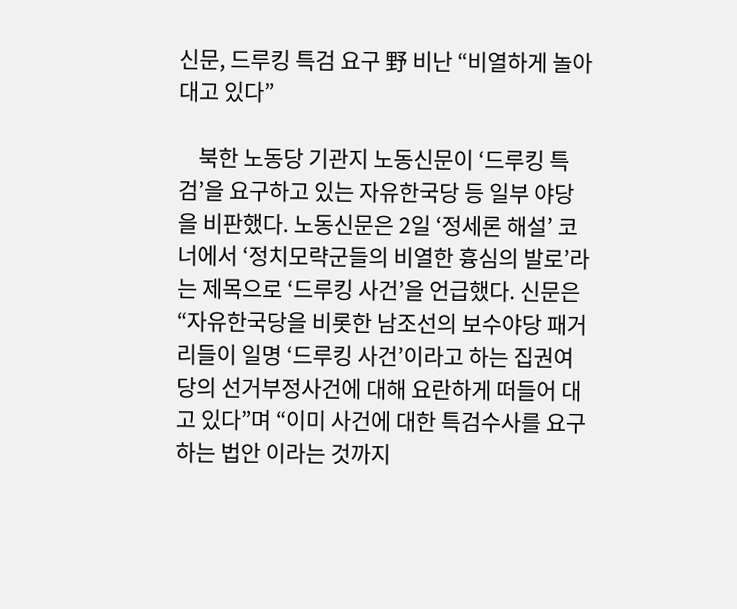신문, 드루킹 특검 요구 野 비난 “비열하게 놀아대고 있다”

    북한 노동당 기관지 노동신문이 ‘드루킹 특검’을 요구하고 있는 자유한국당 등 일부 야당을 비판했다. 노동신문은 2일 ‘정세론 해설’ 코너에서 ‘정치모략군들의 비열한 흉심의 발로’라는 제목으로 ‘드루킹 사건’을 언급했다. 신문은 “자유한국당을 비롯한 남조선의 보수야당 패거리들이 일명 ‘드루킹 사건’이라고 하는 집권여당의 선거부정사건에 대해 요란하게 떠들어 대고 있다”며 “이미 사건에 대한 특검수사를 요구하는 법안 이라는 것까지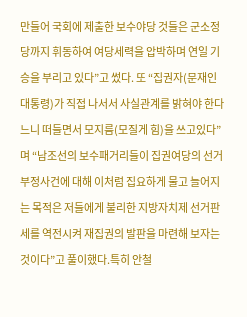만들어 국회에 제출한 보수야당 것들은 군소정당까지 휘동하여 여당세력을 압박하며 연일 기승을 부리고 있다”고 썼다. 또 “집권자(문재인 대통령)가 직접 나서서 사실관계를 밝혀야 한다느니 떠들면서 모지름(모질게 힘)을 쓰고있다”며 “남조선의 보수패거리들이 집권여당의 선거부정사건에 대해 이처럼 집요하게 물고 늘어지는 목적은 저들에게 불리한 지방자치제 선거판세를 역전시켜 재집권의 발판을 마련해 보자는 것이다”고 풀이했다.특히 안철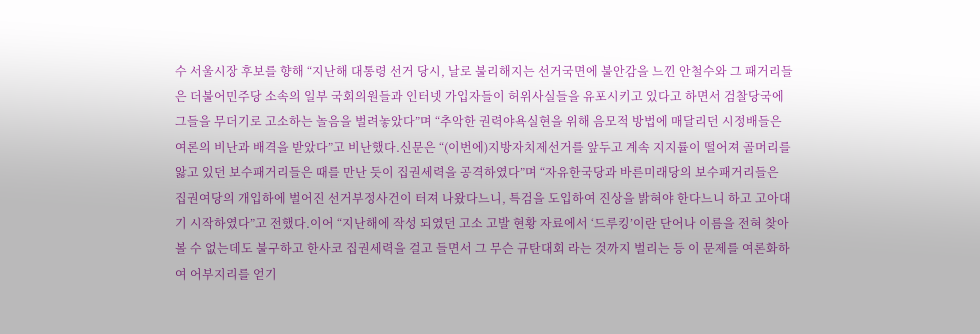수 서울시장 후보를 향해 “지난해 대통령 선거 당시, 날로 불리해지는 선거국면에 불안감을 느낀 안철수와 그 패거리들은 더불어민주당 소속의 일부 국회의원들과 인터넷 가입자들이 허위사실들을 유포시키고 있다고 하면서 검찰당국에 그들을 무더기로 고소하는 놀음을 벌려놓았다”며 “추악한 권력야욕실현을 위해 음모적 방법에 매달리던 시정배들은 여론의 비난과 배격을 받았다”고 비난했다.신문은 “(이번에)지방자치제선거를 앞두고 계속 지지률이 떨어져 골머리를 앓고 있던 보수패거리들은 때를 만난 듯이 집권세력을 공격하였다”며 “자유한국당과 바른미래당의 보수패거리들은 집권여당의 개입하에 벌어진 선거부정사건이 터져 나왔다느니, 특검을 도입하여 진상을 밝혀야 한다느니 하고 고아대기 시작하였다”고 전했다.이어 “지난해에 작성 되였던 고소 고발 현황 자료에서 ‘드루킹’이란 단어나 이름을 전혀 찾아볼 수 없는데도 불구하고 한사코 집권세력을 걸고 들면서 그 무슨 규탄대회 라는 것까지 벌리는 등 이 문제를 여론화하여 어부지리를 얻기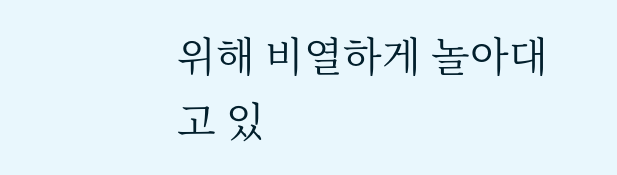위해 비열하게 놀아대고 있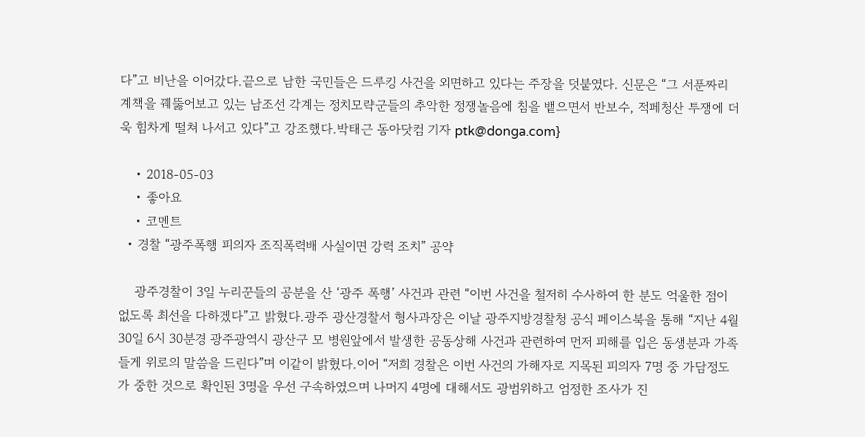다”고 비난을 이어갔다.끝으로 남한 국민들은 드루킹 사건을 외면하고 있다는 주장을 덧붙였다. 신문은 “그 서푼짜리 계책을 꿰뚫어보고 있는 남조선 각계는 정치모략군들의 추악한 정쟁놀음에 침을 뱉으면서 반보수, 적페청산 투쟁에 더욱 힘차게 떨쳐 나서고 있다”고 강조했다.박태근 동아닷컴 기자 ptk@donga.com}

    • 2018-05-03
    • 좋아요
    • 코멘트
  • 경찰 “광주폭행 피의자 조직폭력배 사실이면 강력 조치” 공약

    광주경찰이 3일 누리꾼들의 공분을 산 ‘광주 폭행’ 사건과 관련 “이번 사건을 철저히 수사하여 한 분도 억울한 점이 없도록 최선을 다하겠다”고 밝혔다.광주 광산경찰서 형사과장은 이날 광주지방경찰청 공식 페이스북을 통해 “지난 4월 30일 6시 30분경 광주광역시 광산구 모 병원앞에서 발생한 공동상해 사건과 관련하여 먼저 피해를 입은 동생분과 가족들게 위로의 말씀을 드린다”며 이같이 밝혔다.이어 “저희 경찰은 이번 사건의 가해자로 지목된 피의자 7명 중 가담정도가 중한 것으로 확인된 3명을 우선 구속하였으며 나머지 4명에 대해서도 광범위하고 엄정한 조사가 진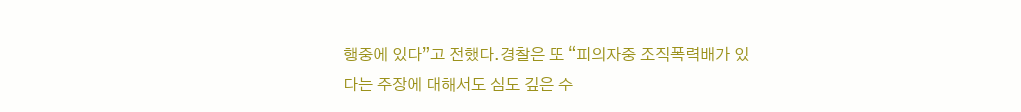행중에 있다”고 전했다.경찰은 또 “피의자중 조직폭력배가 있다는 주장에 대해서도 심도 깊은 수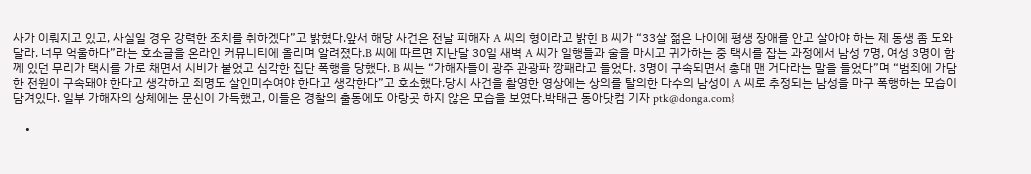사가 이뤄지고 있고, 사실일 경우 강력한 조치를 취하겠다”고 밝혔다.앞서 해당 사건은 전날 피해자 A 씨의 형이라고 밝힌 B 씨가 “33살 젊은 나이에 평생 장애를 안고 살아야 하는 제 동생 좀 도와달라. 너무 억울하다”라는 호소글을 온라인 커뮤니티에 올리며 알려졌다.B 씨에 따르면 지난달 30일 새벽 A 씨가 일행들과 술을 마시고 귀가하는 중 택시를 잡는 과정에서 남성 7명, 여성 3명이 함께 있던 무리가 택시를 가로 채면서 시비가 붙었고 심각한 집단 폭행을 당했다. B 씨는 “가해자들이 광주 관광파 깡패라고 들었다. 3명이 구속되면서 총대 맨 거다라는 말을 들었다”며 “범죄에 가담한 전원이 구속돼야 한다고 생각하고 죄명도 살인미수여야 한다고 생각한다”고 호소했다.당시 사건을 촬영한 영상에는 상의를 탈의한 다수의 남성이 A 씨로 추정되는 남성을 마구 폭행하는 모습이 담겨있다. 일부 가해자의 상체에는 문신이 가득했고, 이들은 경찰의 출동에도 아랑곳 하지 않은 모습을 보였다.박태근 동아닷컴 기자 ptk@donga.com}

    •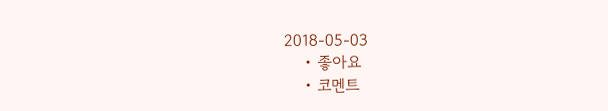2018-05-03
    • 좋아요
    • 코멘트